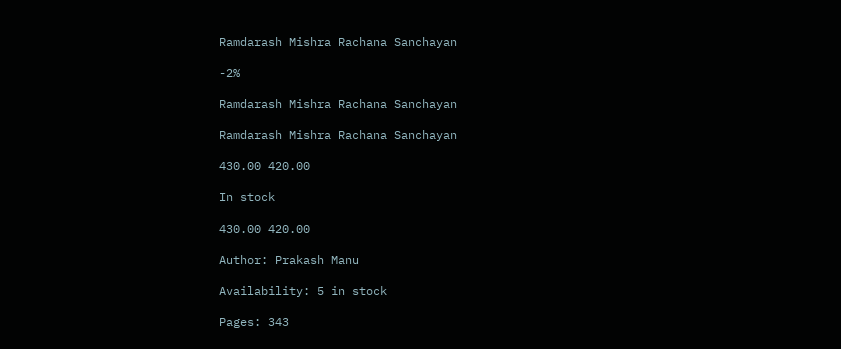Ramdarash Mishra Rachana Sanchayan

-2%

Ramdarash Mishra Rachana Sanchayan

Ramdarash Mishra Rachana Sanchayan

430.00 420.00

In stock

430.00 420.00

Author: Prakash Manu

Availability: 5 in stock

Pages: 343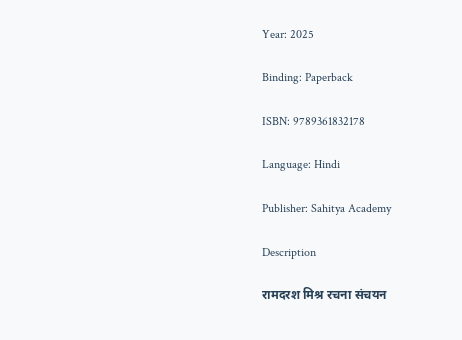Year: 2025

Binding: Paperback

ISBN: 9789361832178

Language: Hindi

Publisher: Sahitya Academy

Description

रामदरश मिश्र रचना संचयन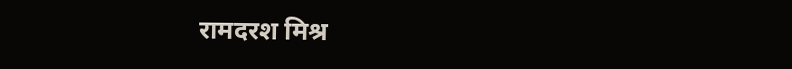रामदरश मिश्र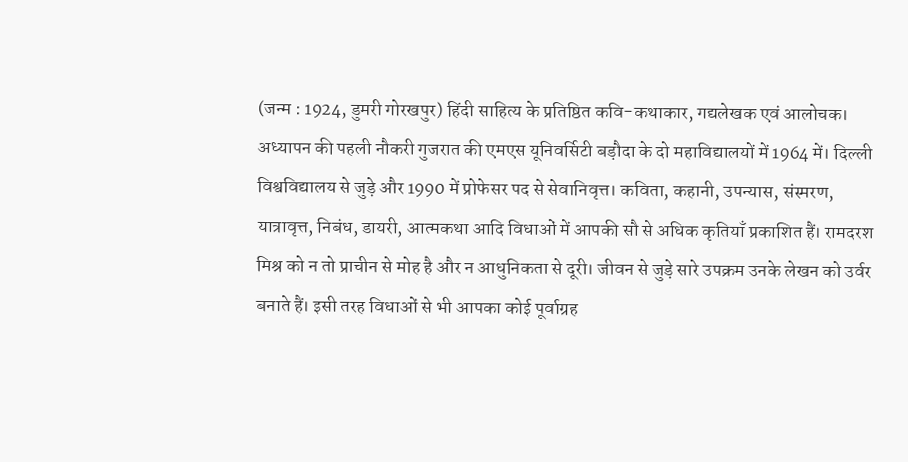(जन्म : 1924, डुमरी गोरखपुर) हिंदी साहित्य के प्रतिष्ठित कवि-कथाकार, गद्यलेखक एवं आलोचक। अध्यापन की पहली नौकरी गुजरात की एमएस यूनिवर्सिटी बड़ौदा के दो महाविद्यालयों में 1964 में। दिल्ली विश्वविद्यालय से जुड़े और 1990 में प्रोफेसर पद से सेवानिवृत्त। कविता, कहानी, उपन्यास, संस्मरण, यात्रावृत्त, निबंध, डायरी, आत्मकथा आदि विधाओं में आपकी सौ से अधिक कृतियाँ प्रकाशित हैं। रामदरश मिश्र को न तो प्राचीन से मोह है और न आधुनिकता से दूरी। जीवन से जुड़े सारे उपक्रम उनके लेखन को उर्वर बनाते हैं। इसी तरह विधाओं से भी आपका कोई पूर्वाग्रह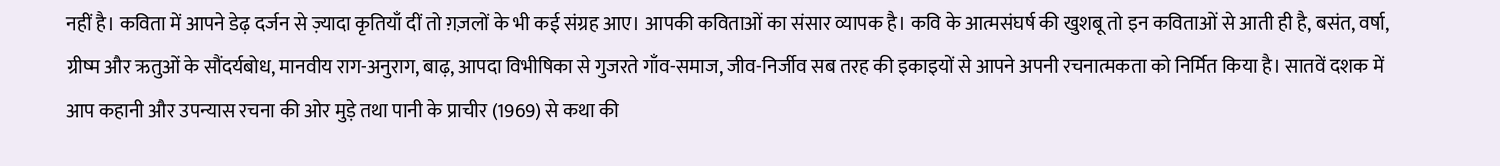नहीं है। कविता में आपने डेढ़ दर्जन से ज़्यादा कृतियाँ दीं तो ग़ज़लों के भी कई संग्रह आए। आपकी कविताओं का संसार व्यापक है। कवि के आत्मसंघर्ष की खुशबू तो इन कविताओं से आती ही है, बसंत, वर्षा, ग्रीष्म और ऋतुओं के सौंदर्यबोध, मानवीय राग-अनुराग, बाढ़, आपदा विभीषिका से गुजरते गाँव-समाज, जीव-निर्जीव सब तरह की इकाइयों से आपने अपनी रचनात्मकता को निर्मित किया है। सातवें दशक में आप कहानी और उपन्यास रचना की ओर मुड़े तथा पानी के प्राचीर (1969) से कथा की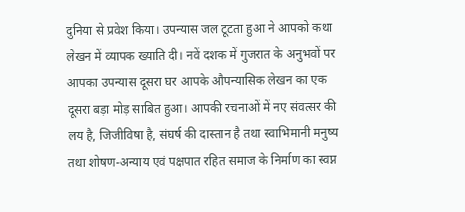दुनिया से प्रवेश किया। उपन्यास जल टूटता हुआ ने आपको कथा लेखन में व्यापक ख्याति दी। नवें दशक में गुजरात के अनुभवों पर आपका उपन्यास दूसरा घर आपके औपन्यासिक लेखन का एक दूसरा बड़ा मोड़ साबित हुआ। आपकी रचनाओं में नए संवत्सर की लय है, जिजीविषा है, संघर्ष की दास्तान है तथा स्वाभिमानी मनुष्य तथा शोषण-अन्याय एवं पक्षपात रहित समाज के निर्माण का स्वप्न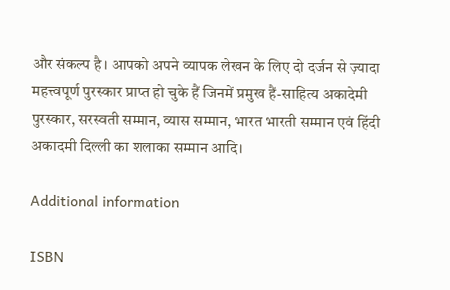और संकल्प है। आपको अपने व्यापक लेखन के लिए दो दर्जन से ज़्यादा महत्त्वपूर्ण पुरस्कार प्राप्त हो चुके हैं जिनमें प्रमुख हैं-साहित्य अकादेमी पुरस्कार, सरस्वती सम्मान, व्यास सम्मान, भारत भारती सम्मान एवं हिंदी अकादमी दिल्ली का शलाका सम्मान आदि।

Additional information

ISBN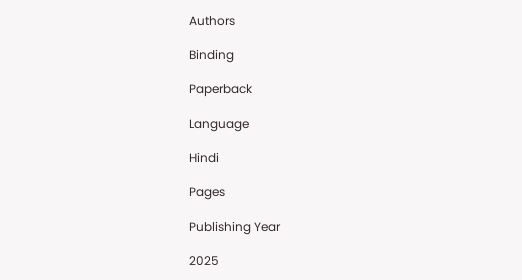Authors

Binding

Paperback

Language

Hindi

Pages

Publishing Year

2025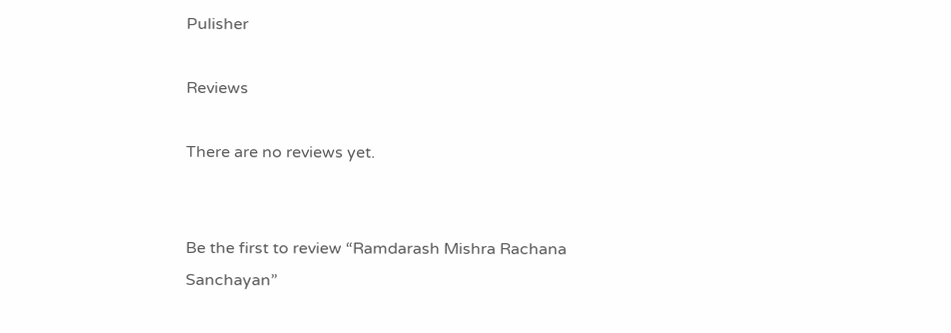Pulisher

Reviews

There are no reviews yet.


Be the first to review “Ramdarash Mishra Rachana Sanchayan”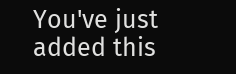You've just added this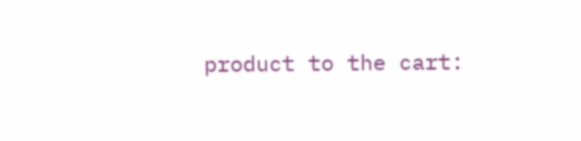product to the cart: